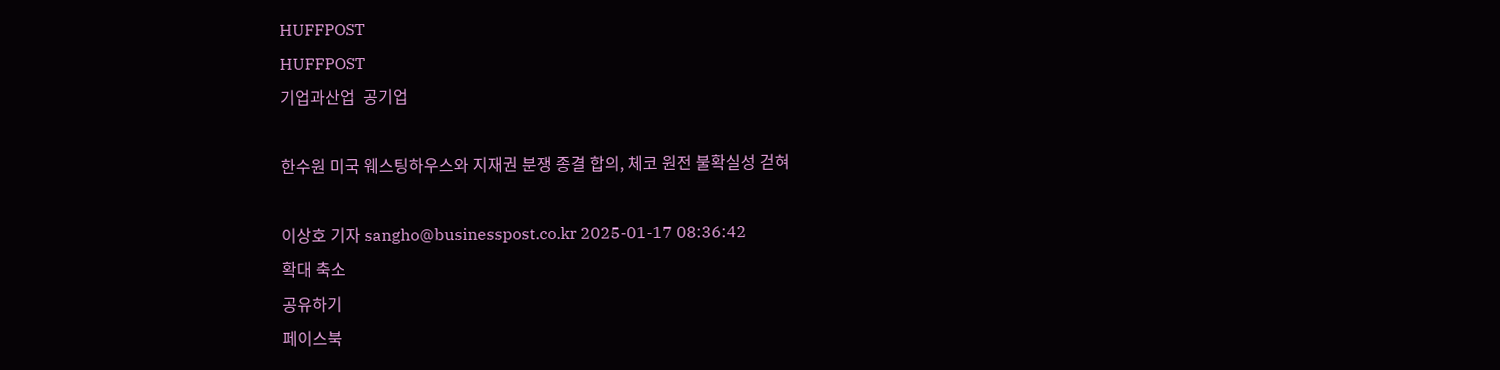HUFFPOST
HUFFPOST
기업과산업  공기업

한수원 미국 웨스팅하우스와 지재권 분쟁 종결 합의, 체코 원전 불확실성 걷혀

이상호 기자 sangho@businesspost.co.kr 2025-01-17 08:36:42
확대 축소
공유하기
페이스북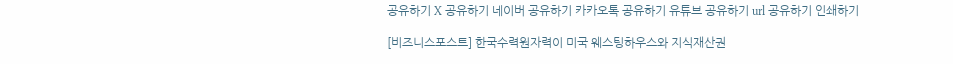공유하기 X 공유하기 네이버 공유하기 카카오톡 공유하기 유튜브 공유하기 url 공유하기 인쇄하기

[비즈니스포스트] 한국수력원자력이 미국 웨스팅하우스와 지식재산권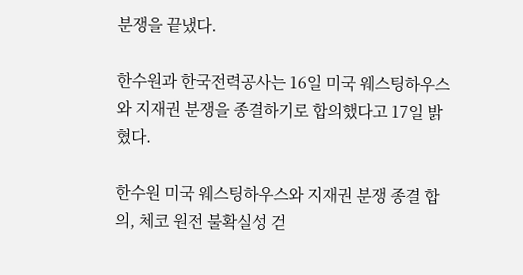분쟁을 끝냈다.

한수원과 한국전력공사는 16일 미국 웨스팅하우스와 지재권 분쟁을 종결하기로 합의했다고 17일 밝혔다.

한수원 미국 웨스팅하우스와 지재권 분쟁 종결 합의, 체코 원전 불확실성 걷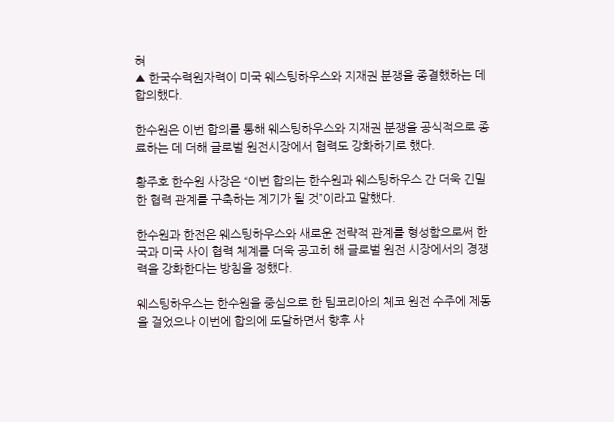혀
▲ 한국수력원자력이 미국 웨스팅하우스와 지재권 분쟁을 종결했하는 데 합의했다.

한수원은 이번 합의를 통해 웨스팅하우스와 지재권 분쟁을 공식적으로 종료하는 데 더해 글로벌 원전시장에서 협력도 강화하기로 했다.

황주호 한수원 사장은 “이번 합의는 한수원과 웨스팅하우스 간 더욱 긴밀한 협력 관계를 구축하는 계기가 될 것”이라고 말했다.

한수원과 한전은 웨스팅하우스와 새로운 전략적 관계를 형성함으로써 한국과 미국 사이 협력 체계를 더욱 공고히 해 글로벌 원전 시장에서의 경쟁력을 강화한다는 방침을 정했다.

웨스팅하우스는 한수원을 중심으로 한 팀코리아의 체코 원전 수주에 제동을 걸었으나 이번에 합의에 도달하면서 향후 사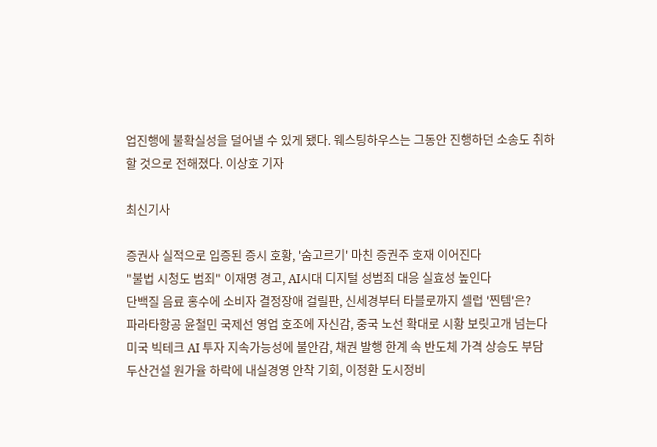업진행에 불확실성을 덜어낼 수 있게 됐다. 웨스팅하우스는 그동안 진행하던 소송도 취하할 것으로 전해졌다. 이상호 기자

최신기사

증권사 실적으로 입증된 증시 호황, '숨고르기' 마친 증권주 호재 이어진다
"불법 시청도 범죄" 이재명 경고, AI시대 디지털 성범죄 대응 실효성 높인다
단백질 음료 홍수에 소비자 결정장애 걸릴판, 신세경부터 타블로까지 셀럽 '찐템'은?
파라타항공 윤철민 국제선 영업 호조에 자신감, 중국 노선 확대로 시황 보릿고개 넘는다
미국 빅테크 AI 투자 지속가능성에 불안감, 채권 발행 한계 속 반도체 가격 상승도 부담
두산건설 원가율 하락에 내실경영 안착 기회, 이정환 도시정비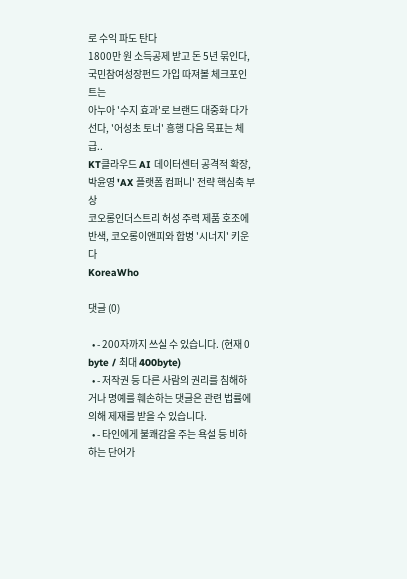로 수익 파도 탄다
1800만 원 소득공제 받고 돈 5년 묶인다, 국민참여성장펀드 가입 따져볼 체크포인트는
아누아 '수지 효과'로 브랜드 대중화 다가선다, '어성초 토너' 흥행 다음 목표는 체급..
KT클라우드 AI 데이터센터 공격적 확장, 박윤영 'AX 플랫폼 컴퍼니' 전략 핵심축 부상
코오롱인더스트리 허성 주력 제품 호조에 반색, 코오롱이앤피와 합병 '시너지' 키운다
KoreaWho

댓글 (0)

  • - 200자까지 쓰실 수 있습니다. (현재 0 byte / 최대 400byte)
  • - 저작권 등 다른 사람의 권리를 침해하거나 명예를 훼손하는 댓글은 관련 법률에 의해 제재를 받을 수 있습니다.
  • - 타인에게 불쾌감을 주는 욕설 등 비하하는 단어가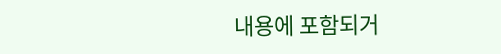내용에 포함되거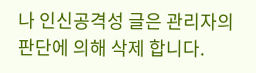나 인신공격성 글은 관리자의 판단에 의해 삭제 합니다.